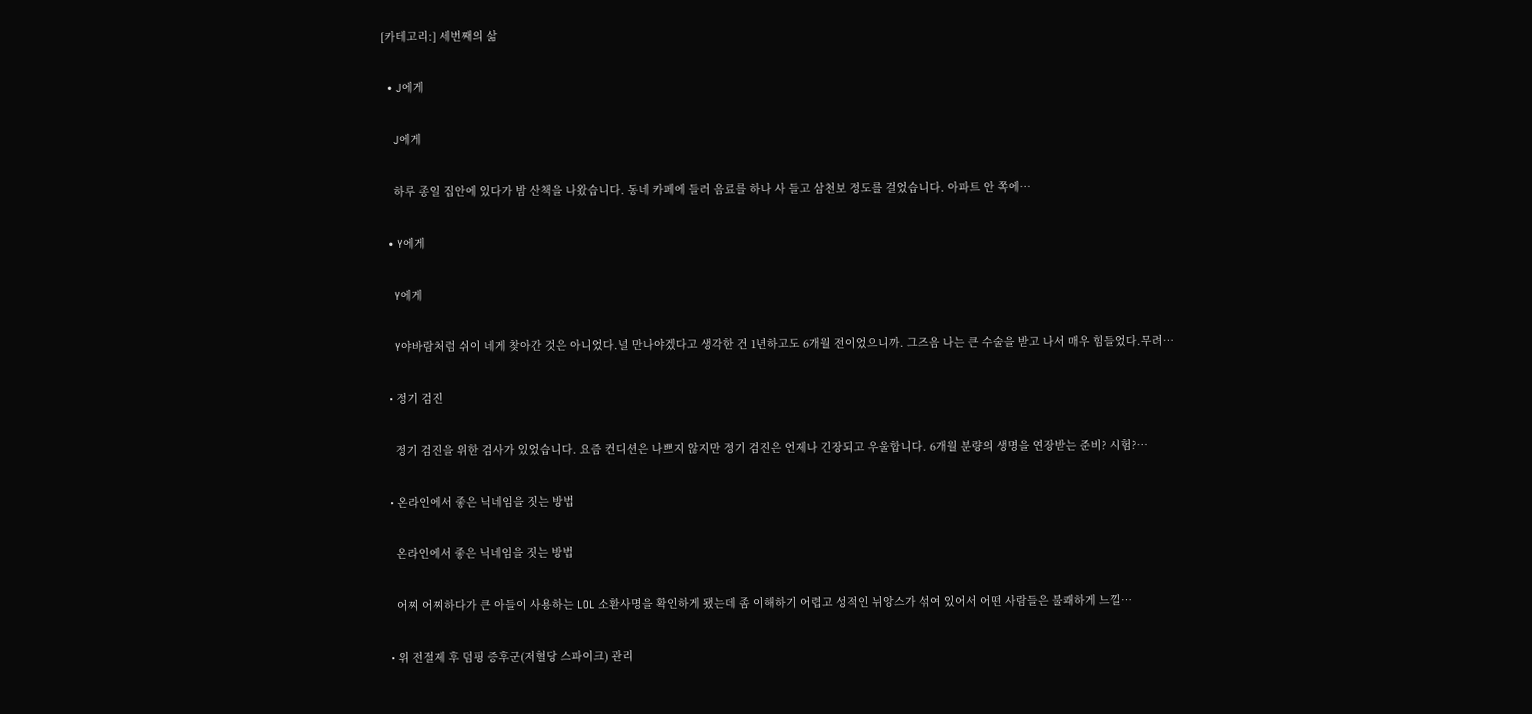[카테고리:] 세번째의 삶

  • J에게

    J에게

    하루 종일 집안에 있다가 밤 산책을 나왔습니다. 동네 카페에 들러 음료를 하나 사 들고 삼천보 정도를 걸었습니다. 아파트 안 쪽에…

  • Y에게

    Y에게

    Y야바람처럼 쉬이 네게 찾아간 것은 아니었다.널 만나야겠다고 생각한 건 1년하고도 6개월 전이었으니까. 그즈음 나는 큰 수술을 받고 나서 매우 힘들었다.무려…

  • 정기 검진

    정기 검진을 위한 검사가 있었습니다. 요즘 컨디션은 나쁘지 않지만 정기 검진은 언제나 긴장되고 우울합니다. 6개월 분량의 생명을 연장받는 준비? 시험?…

  • 온라인에서 좋은 닉네임을 짓는 방법

    온라인에서 좋은 닉네임을 짓는 방법

    어찌 어찌하다가 큰 아들이 사용하는 LOL 소환사명을 확인하게 됐는데 좀 이해하기 어렵고 성적인 뉘앙스가 섞여 있어서 어떤 사람들은 불쾌하게 느낄…

  • 위 전절제 후 덤핑 증후군(저혈당 스파이크) 관리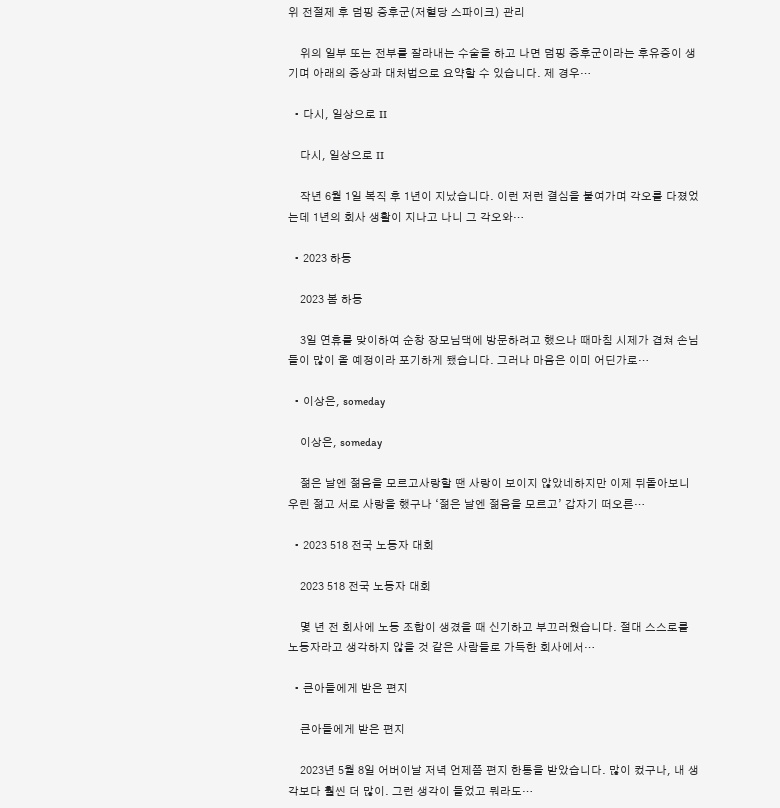위 전절제 후 덤핑 증후군(저혈당 스파이크) 관리

    위의 일부 또는 전부를 잘라내는 수술을 하고 나면 덤핑 증후군이라는 후유증이 생기며 아래의 증상과 대처법으로 요약할 수 있습니다. 제 경우…

  • 다시, 일상으로 II

    다시, 일상으로 II

    작년 6월 1일 복직 후 1년이 지났습니다. 이런 저런 결심을 붙여가며 각오를 다졌었는데 1년의 회사 생활이 지나고 나니 그 각오와…

  • 2023 하동

    2023 봄 하동

    3일 연휴를 맞이하여 순창 장모님댁에 방문하려고 했으나 때마침 시제가 겹쳐 손님들이 많이 올 예정이라 포기하게 됐습니다. 그러나 마음은 이미 어딘가로…

  • 이상은, someday

    이상은, someday

    젊은 날엔 젊음을 모르고사랑할 땐 사랑이 보이지 않았네하지만 이제 뒤돌아보니우린 젊고 서로 사랑을 했구나 ‘젊은 날엔 젊음을 모르고’ 갑자기 떠오른…

  • 2023 518 전국 노동자 대회

    2023 518 전국 노동자 대회

    몇 년 전 회사에 노동 조합이 생겼을 때 신기하고 부끄러웠습니다. 절대 스스로를 노동자라고 생각하지 않을 것 같은 사람들로 가득한 회사에서…

  • 큰아들에게 받은 편지

    큰아들에게 받은 편지

    2023년 5월 8일 어버이날 저녁 언제쯤 편지 한통을 받았습니다. 많이 컸구나, 내 생각보다 훨씬 더 많이. 그런 생각이 들었고 뭐라도…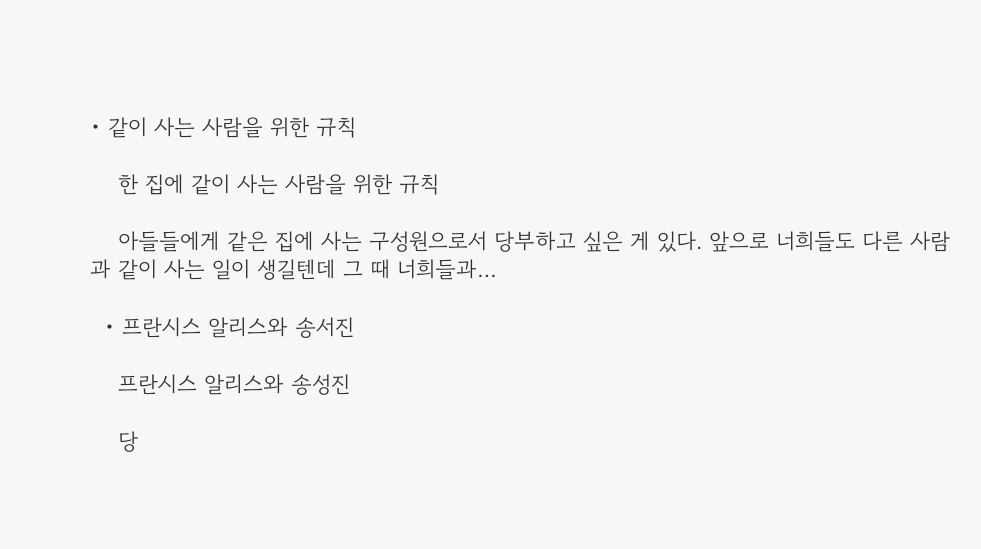• 같이 사는 사람을 위한 규칙

    한 집에 같이 사는 사람을 위한 규칙

    아들들에게 같은 집에 사는 구성원으로서 당부하고 싶은 게 있다. 앞으로 너희들도 다른 사람과 같이 사는 일이 생길텐데 그 때 너희들과…

  • 프란시스 알리스와 송서진

    프란시스 알리스와 송성진

    당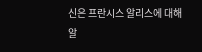신은 프란시스 알리스에 대해 알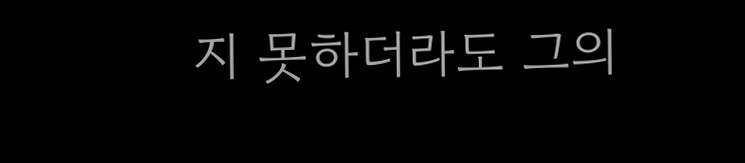지 못하더라도 그의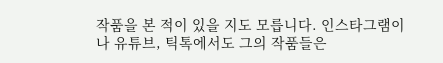작품을 본 적이 있을 지도 모릅니다. 인스타그램이나 유튜브, 틱톡에서도 그의 작품들은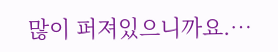많이 퍼져있으니까요.…